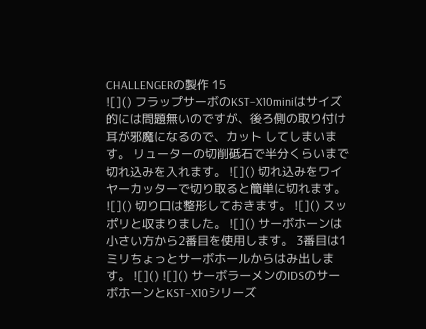CHALLENGERの製作 15
![]() フラップサーボのKST−X10miniはサイズ的には問題無いのですが、後ろ側の取り付け耳が邪魔になるので、カット してしまいます。 リューターの切削砥石で半分くらいまで切れ込みを入れます。 ![]() 切れ込みをワイヤーカッターで切り取ると簡単に切れます。 ![]() 切り口は整形しておきます。 ![]() スッポリと収まりました。 ![]() サーボホーンは小さい方から2番目を使用します。 3番目は1ミリちょっとサーボホールからはみ出します。 ![]() ![]() サーボラーメンのIDSのサーボホーンとKST−X10シリーズ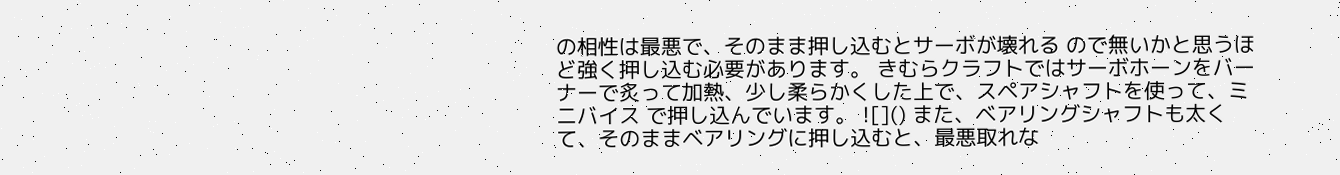の相性は最悪で、そのまま押し込むとサーボが壊れる ので無いかと思うほど強く押し込む必要があります。 きむらクラフトではサーボホーンをバーナーで炙って加熱、少し柔らかくした上で、スペアシャフトを使って、ミニバイス で押し込んでいます。 ![]() また、ベアリングシャフトも太くて、そのままベアリングに押し込むと、最悪取れな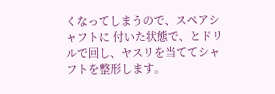くなってしまうので、スペアシャフトに 付いた状態で、とドリルで回し、ヤスリを当ててシャフトを整形します。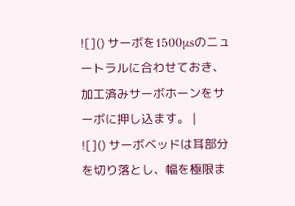![]() サーボを1500μsのニュートラルに合わせておき、加工済みサーボホーンをサーボに押し込ます。 |
![]() サーボベッドは耳部分を切り落とし、幅を極限ま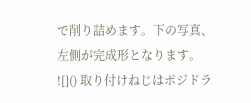で削り詰めます。下の写真、左側が完成形となります。 ![]() 取り付けねじはポジドラ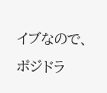イブなので、ポジドラ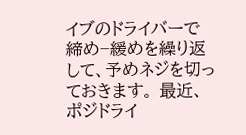イブのドライバーで締め−緩めを繰り返して、予めネジを切っておきます。 最近、ポジドライ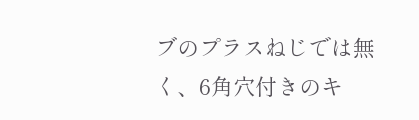ブのプラスねじでは無く、6角穴付きのキ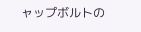ャップボルトの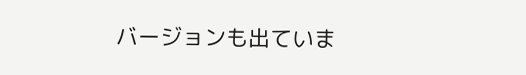バージョンも出ていま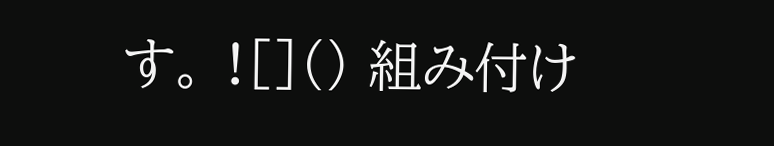す。 ![]() 組み付け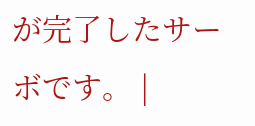が完了したサーボです。 |